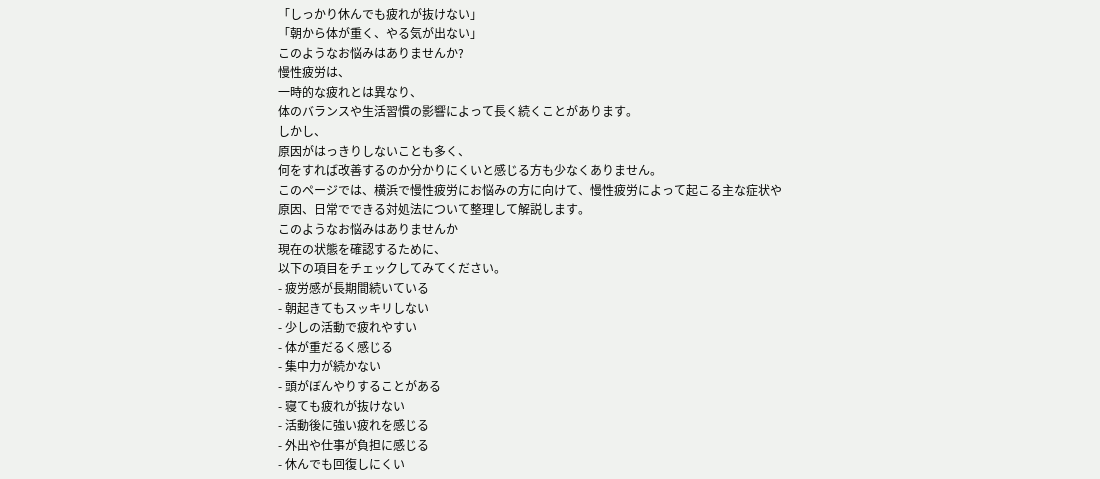「しっかり休んでも疲れが抜けない」
「朝から体が重く、やる気が出ない」
このようなお悩みはありませんか?
慢性疲労は、
一時的な疲れとは異なり、
体のバランスや生活習慣の影響によって長く続くことがあります。
しかし、
原因がはっきりしないことも多く、
何をすれば改善するのか分かりにくいと感じる方も少なくありません。
このページでは、横浜で慢性疲労にお悩みの方に向けて、慢性疲労によって起こる主な症状や原因、日常でできる対処法について整理して解説します。
このようなお悩みはありませんか
現在の状態を確認するために、
以下の項目をチェックしてみてください。
- 疲労感が長期間続いている
- 朝起きてもスッキリしない
- 少しの活動で疲れやすい
- 体が重だるく感じる
- 集中力が続かない
- 頭がぼんやりすることがある
- 寝ても疲れが抜けない
- 活動後に強い疲れを感じる
- 外出や仕事が負担に感じる
- 休んでも回復しにくい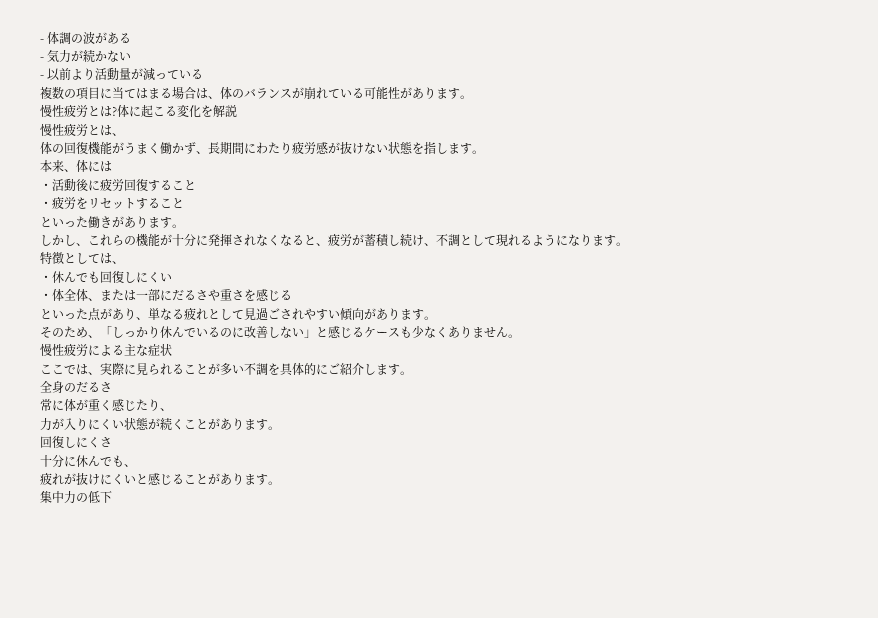- 体調の波がある
- 気力が続かない
- 以前より活動量が減っている
複数の項目に当てはまる場合は、体のバランスが崩れている可能性があります。
慢性疲労とは?体に起こる変化を解説
慢性疲労とは、
体の回復機能がうまく働かず、長期間にわたり疲労感が抜けない状態を指します。
本来、体には
・活動後に疲労回復すること
・疲労をリセットすること
といった働きがあります。
しかし、これらの機能が十分に発揮されなくなると、疲労が蓄積し続け、不調として現れるようになります。
特徴としては、
・休んでも回復しにくい
・体全体、または一部にだるさや重さを感じる
といった点があり、単なる疲れとして見過ごされやすい傾向があります。
そのため、「しっかり休んでいるのに改善しない」と感じるケースも少なくありません。
慢性疲労による主な症状
ここでは、実際に見られることが多い不調を具体的にご紹介します。
全身のだるさ
常に体が重く感じたり、
力が入りにくい状態が続くことがあります。
回復しにくさ
十分に休んでも、
疲れが抜けにくいと感じることがあります。
集中力の低下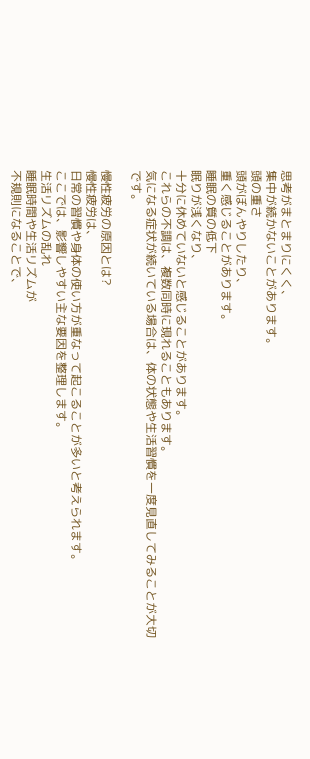思考がまとまりにくく、
集中が続かないことがあります。
頭の重さ
頭がぼんやりしたり、
重く感じることがあります。
睡眠の質の低下
眠りが浅くなり、
十分に休めていないと感じることがあります。
これらの不調は、複数同時に現れることもあります。
気になる症状が続いている場合は、体の状態や生活習慣を一度見直してみることが大切です。

慢性疲労の原因とは?
慢性疲労は、
日常の習慣や身体の使い方が重なって起こることが多いと考えられます。
ここでは、影響しやすい主な要因を整理します。
生活リズムの乱れ
睡眠時間や生活リズムが
不規則になることで、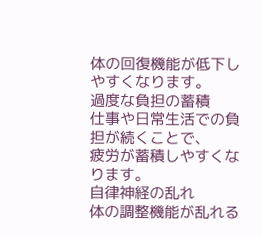体の回復機能が低下しやすくなります。
過度な負担の蓄積
仕事や日常生活での負担が続くことで、
疲労が蓄積しやすくなります。
自律神経の乱れ
体の調整機能が乱れる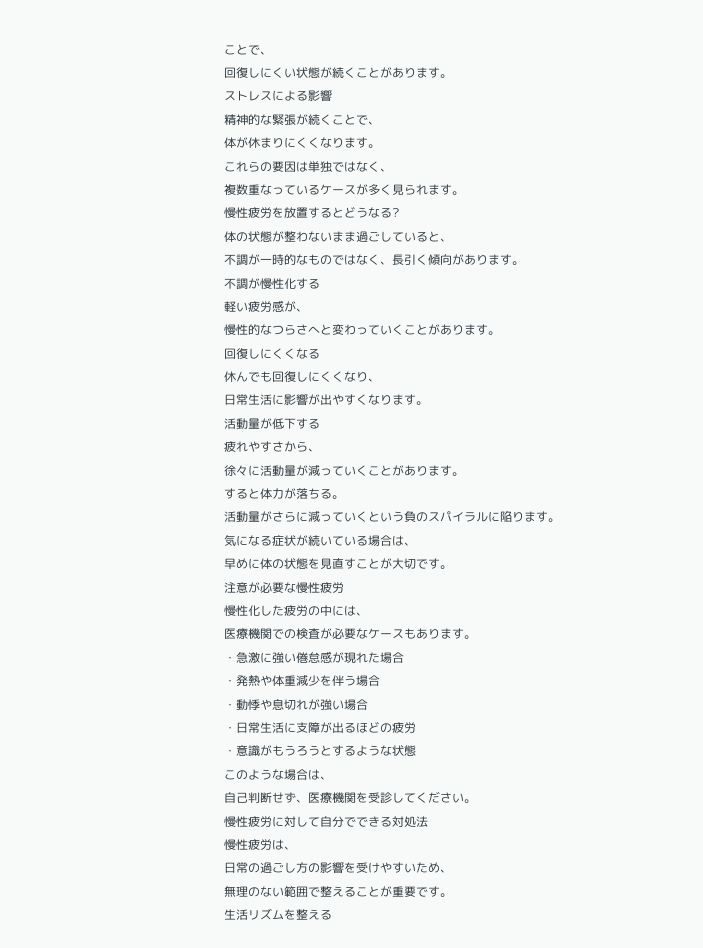ことで、
回復しにくい状態が続くことがあります。
ストレスによる影響
精神的な緊張が続くことで、
体が休まりにくくなります。
これらの要因は単独ではなく、
複数重なっているケースが多く見られます。
慢性疲労を放置するとどうなる?
体の状態が整わないまま過ごしていると、
不調が一時的なものではなく、長引く傾向があります。
不調が慢性化する
軽い疲労感が、
慢性的なつらさへと変わっていくことがあります。
回復しにくくなる
休んでも回復しにくくなり、
日常生活に影響が出やすくなります。
活動量が低下する
疲れやすさから、
徐々に活動量が減っていくことがあります。
すると体力が落ちる。
活動量がさらに減っていくという負のスパイラルに陥ります。
気になる症状が続いている場合は、
早めに体の状態を見直すことが大切です。
注意が必要な慢性疲労
慢性化した疲労の中には、
医療機関での検査が必要なケースもあります。
・急激に強い倦怠感が現れた場合
・発熱や体重減少を伴う場合
・動悸や息切れが強い場合
・日常生活に支障が出るほどの疲労
・意識がもうろうとするような状態
このような場合は、
自己判断せず、医療機関を受診してください。
慢性疲労に対して自分でできる対処法
慢性疲労は、
日常の過ごし方の影響を受けやすいため、
無理のない範囲で整えることが重要です。
生活リズムを整える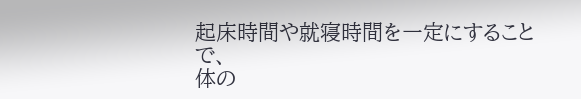起床時間や就寝時間を一定にすることで、
体の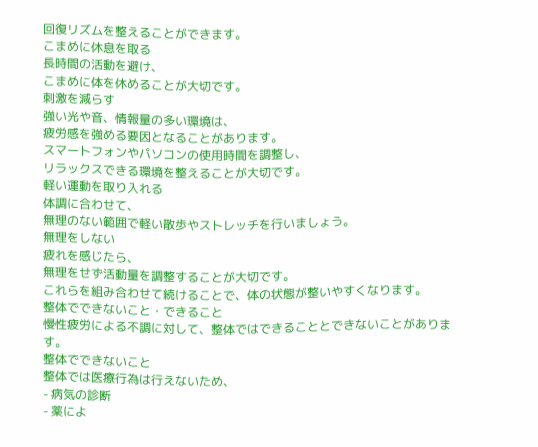回復リズムを整えることができます。
こまめに休息を取る
長時間の活動を避け、
こまめに体を休めることが大切です。
刺激を減らす
強い光や音、情報量の多い環境は、
疲労感を強める要因となることがあります。
スマートフォンやパソコンの使用時間を調整し、
リラックスできる環境を整えることが大切です。
軽い運動を取り入れる
体調に合わせて、
無理のない範囲で軽い散歩やストレッチを行いましょう。
無理をしない
疲れを感じたら、
無理をせず活動量を調整することが大切です。
これらを組み合わせて続けることで、体の状態が整いやすくなります。
整体でできないこと・できること
慢性疲労による不調に対して、整体ではできることとできないことがあります。
整体でできないこと
整体では医療行為は行えないため、
- 病気の診断
- 薬によ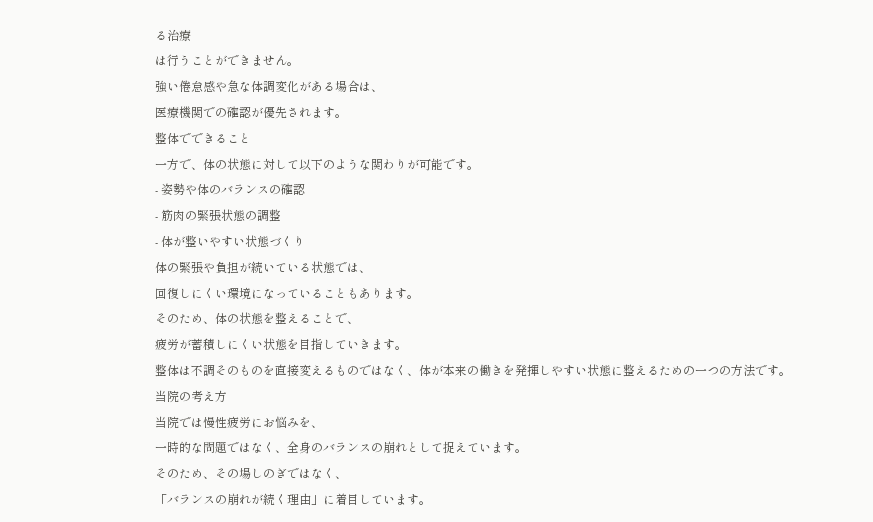る治療
は行うことができません。
強い倦怠感や急な体調変化がある場合は、
医療機関での確認が優先されます。
整体でできること
一方で、体の状態に対して以下のような関わりが可能です。
- 姿勢や体のバランスの確認
- 筋肉の緊張状態の調整
- 体が整いやすい状態づくり
体の緊張や負担が続いている状態では、
回復しにくい環境になっていることもあります。
そのため、体の状態を整えることで、
疲労が蓄積しにくい状態を目指していきます。
整体は不調そのものを直接変えるものではなく、体が本来の働きを発揮しやすい状態に整えるための一つの方法です。
当院の考え方
当院では慢性疲労にお悩みを、
一時的な問題ではなく、全身のバランスの崩れとして捉えています。
そのため、その場しのぎではなく、
「バランスの崩れが続く理由」に着目しています。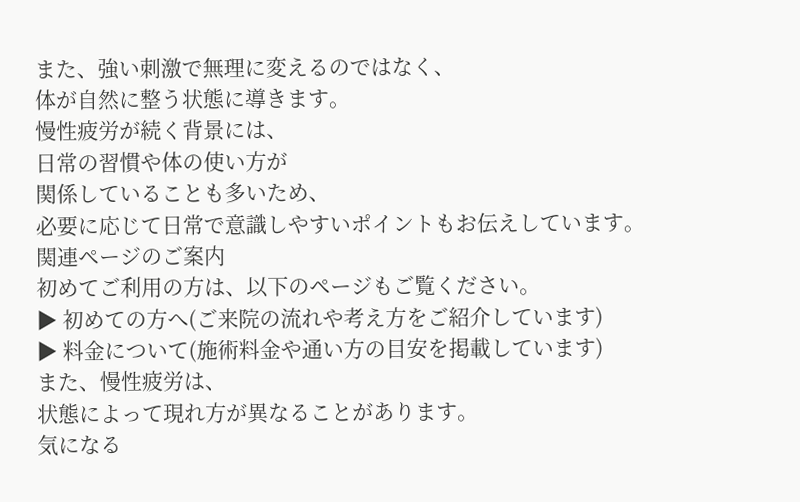また、強い刺激で無理に変えるのではなく、
体が自然に整う状態に導きます。
慢性疲労が続く背景には、
日常の習慣や体の使い方が
関係していることも多いため、
必要に応じて日常で意識しやすいポイントもお伝えしています。
関連ページのご案内
初めてご利用の方は、以下のページもご覧ください。
▶ 初めての方へ(ご来院の流れや考え方をご紹介しています)
▶ 料金について(施術料金や通い方の目安を掲載しています)
また、慢性疲労は、
状態によって現れ方が異なることがあります。
気になる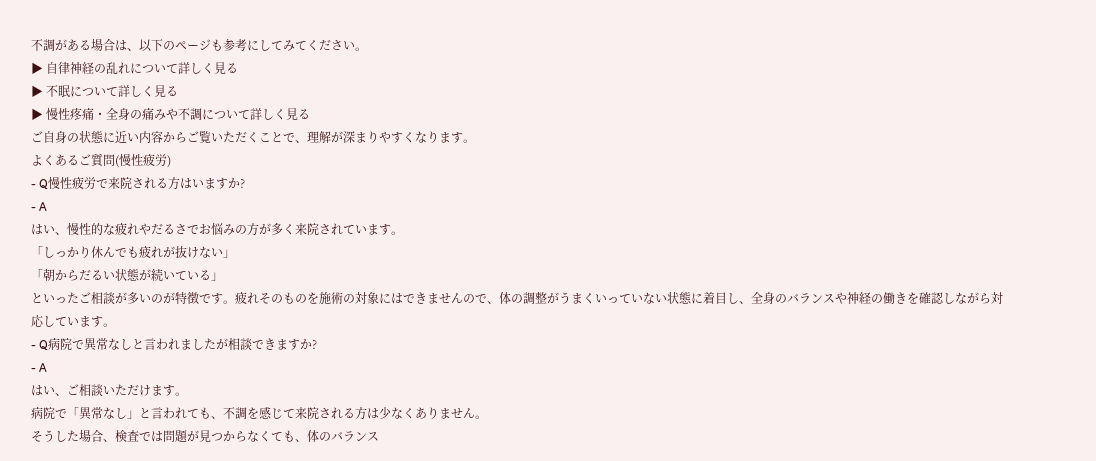不調がある場合は、以下のページも参考にしてみてください。
▶ 自律神経の乱れについて詳しく見る
▶ 不眠について詳しく見る
▶ 慢性疼痛・全身の痛みや不調について詳しく見る
ご自身の状態に近い内容からご覧いただくことで、理解が深まりやすくなります。
よくあるご質問(慢性疲労)
- Q慢性疲労で来院される方はいますか?
- A
はい、慢性的な疲れやだるさでお悩みの方が多く来院されています。
「しっかり休んでも疲れが抜けない」
「朝からだるい状態が続いている」
といったご相談が多いのが特徴です。疲れそのものを施術の対象にはできませんので、体の調整がうまくいっていない状態に着目し、全身のバランスや神経の働きを確認しながら対応しています。
- Q病院で異常なしと言われましたが相談できますか?
- A
はい、ご相談いただけます。
病院で「異常なし」と言われても、不調を感じて来院される方は少なくありません。
そうした場合、検査では問題が見つからなくても、体のバランス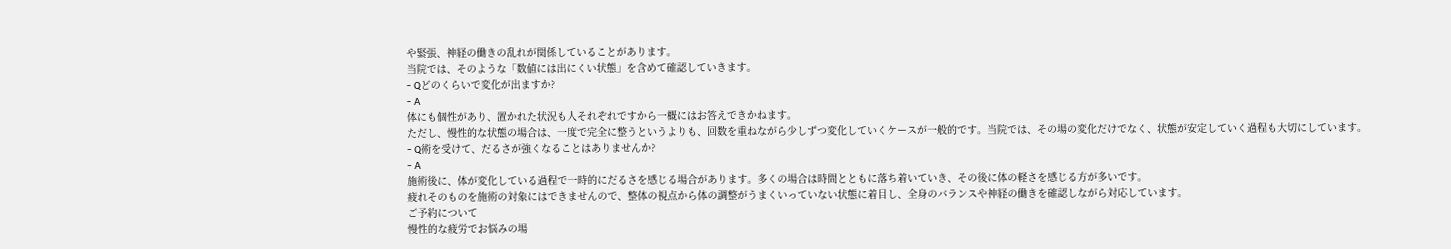や緊張、神経の働きの乱れが関係していることがあります。
当院では、そのような「数値には出にくい状態」を含めて確認していきます。
- Qどのくらいで変化が出ますか?
- A
体にも個性があり、置かれた状況も人それぞれですから一概にはお答えできかねます。
ただし、慢性的な状態の場合は、一度で完全に整うというよりも、回数を重ねながら少しずつ変化していくケースが一般的です。当院では、その場の変化だけでなく、状態が安定していく過程も大切にしています。
- Q術を受けて、だるさが強くなることはありませんか?
- A
施術後に、体が変化している過程で一時的にだるさを感じる場合があります。多くの場合は時間とともに落ち着いていき、その後に体の軽さを感じる方が多いです。
疲れそのものを施術の対象にはできませんので、整体の視点から体の調整がうまくいっていない状態に着目し、全身のバランスや神経の働きを確認しながら対応しています。
ご予約について
慢性的な疲労でお悩みの場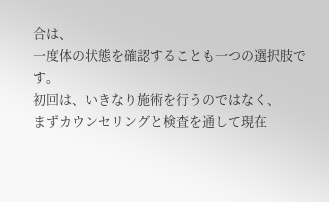合は、
一度体の状態を確認することも一つの選択肢です。
初回は、いきなり施術を行うのではなく、
まずカウンセリングと検査を通して現在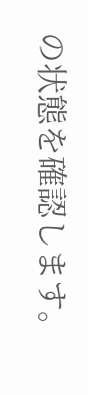の状態を確認します。